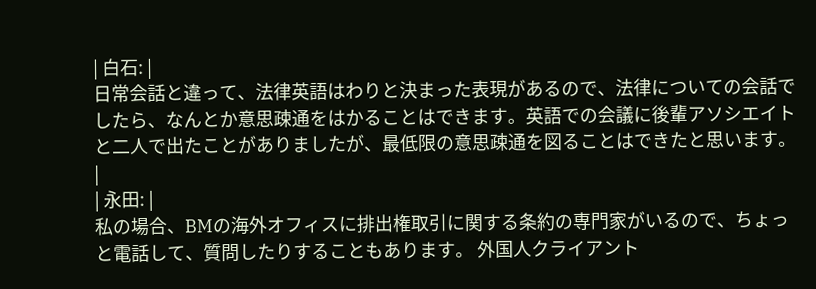| 白石: |
日常会話と違って、法律英語はわりと決まった表現があるので、法律についての会話でしたら、なんとか意思疎通をはかることはできます。英語での会議に後輩アソシエイトと二人で出たことがありましたが、最低限の意思疎通を図ることはできたと思います。 |
| 永田: |
私の場合、BMの海外オフィスに排出権取引に関する条約の専門家がいるので、ちょっと電話して、質問したりすることもあります。 外国人クライアント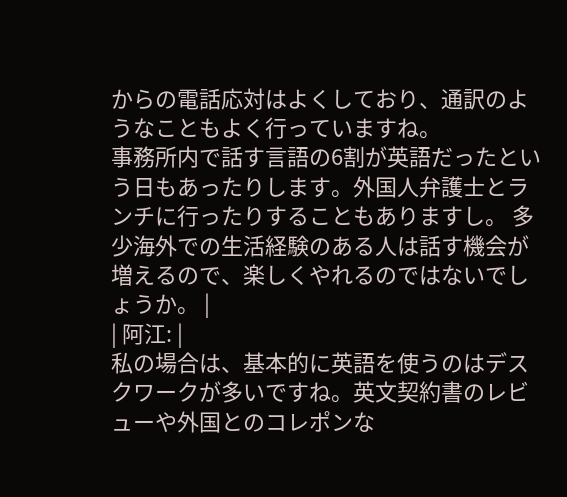からの電話応対はよくしており、通訳のようなこともよく行っていますね。
事務所内で話す言語の6割が英語だったという日もあったりします。外国人弁護士とランチに行ったりすることもありますし。 多少海外での生活経験のある人は話す機会が増えるので、楽しくやれるのではないでしょうか。 |
| 阿江: |
私の場合は、基本的に英語を使うのはデスクワークが多いですね。英文契約書のレビューや外国とのコレポンな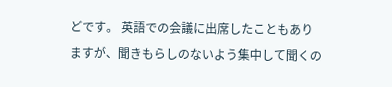どです。 英語での会議に出席したこともありますが、聞きもらしのないよう集中して聞くの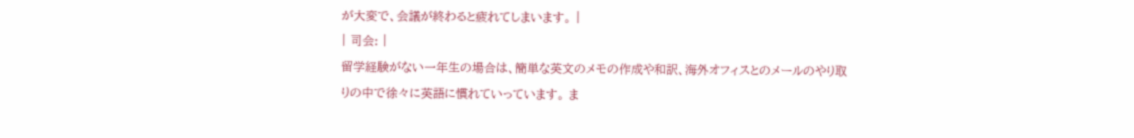が大変で、会議が終わると疲れてしまいます。 |
| 司会: |
留学経験がない一年生の場合は、簡単な英文のメモの作成や和訳、海外オフィスとのメールのやり取りの中で徐々に英語に慣れていっています。 ま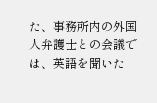た、事務所内の外国人弁護士との会議では、英語を聞いた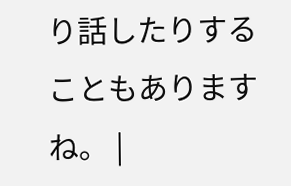り話したりすることもありますね。 |